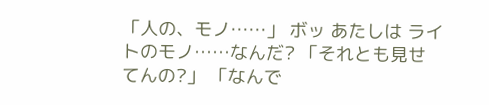「人の、モノ……」 ボッ あたしは ライトのモノ……なんだ? 「それとも見せてんの?」 「なんで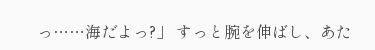っ……海だよっ?」 すっと腕を伸ばし、あた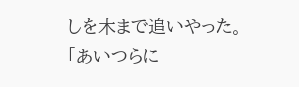しを木まで追いやった。 「あいつらに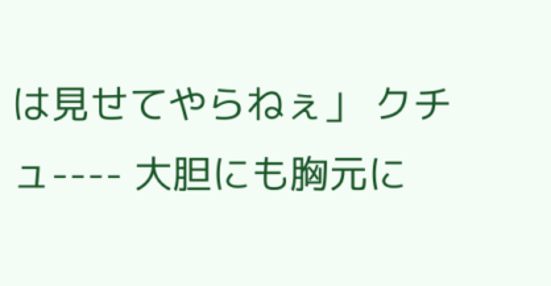は見せてやらねぇ」 クチュ---- 大胆にも胸元に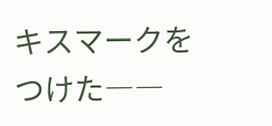キスマークをつけた――